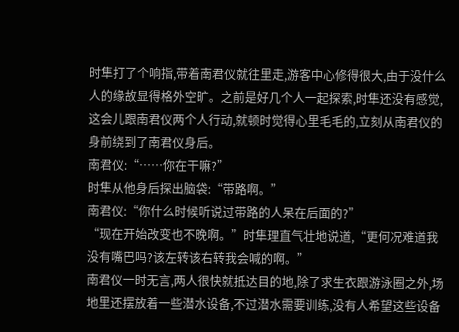时隼打了个响指,带着南君仪就往里走,游客中心修得很大,由于没什么人的缘故显得格外空旷。之前是好几个人一起探索,时隼还没有感觉,这会儿跟南君仪两个人行动,就顿时觉得心里毛毛的,立刻从南君仪的身前绕到了南君仪身后。
南君仪:“……你在干嘛?”
时隼从他身后探出脑袋:“带路啊。”
南君仪:“你什么时候听说过带路的人呆在后面的?”
“现在开始改变也不晚啊。”时隼理直气壮地说道,“更何况难道我没有嘴巴吗?该左转该右转我会喊的啊。”
南君仪一时无言,两人很快就抵达目的地,除了求生衣跟游泳圈之外,场地里还摆放着一些潜水设备,不过潜水需要训练,没有人希望这些设备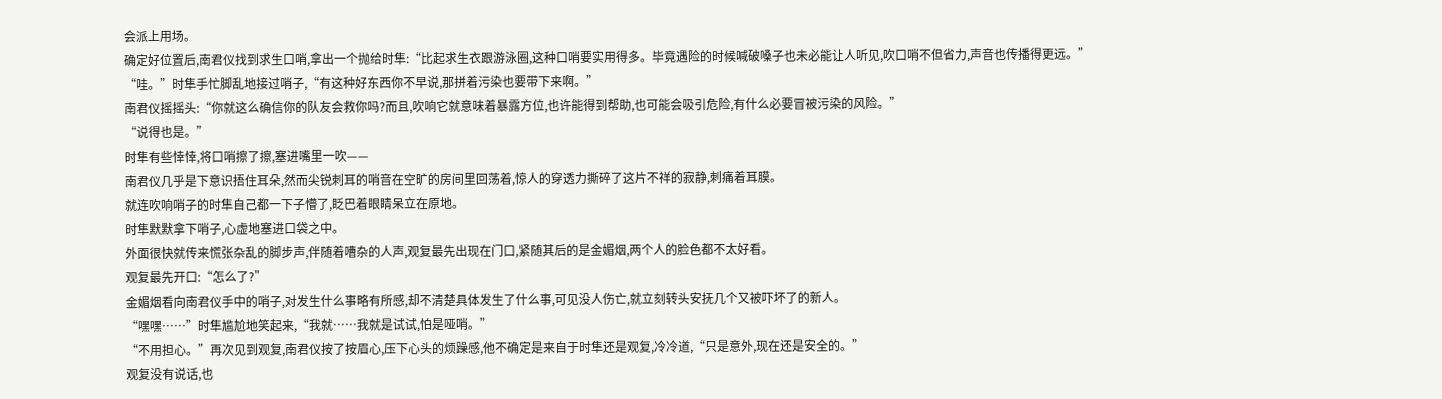会派上用场。
确定好位置后,南君仪找到求生口哨,拿出一个抛给时隼:“比起求生衣跟游泳圈,这种口哨要实用得多。毕竟遇险的时候喊破嗓子也未必能让人听见,吹口哨不但省力,声音也传播得更远。”
“哇。”时隼手忙脚乱地接过哨子,“有这种好东西你不早说,那拼着污染也要带下来啊。”
南君仪摇摇头:“你就这么确信你的队友会救你吗?而且,吹响它就意味着暴露方位,也许能得到帮助,也可能会吸引危险,有什么必要冒被污染的风险。”
“说得也是。”
时隼有些悻悻,将口哨擦了擦,塞进嘴里一吹——
南君仪几乎是下意识捂住耳朵,然而尖锐刺耳的哨音在空旷的房间里回荡着,惊人的穿透力撕碎了这片不祥的寂静,刺痛着耳膜。
就连吹响哨子的时隼自己都一下子懵了,眨巴着眼睛呆立在原地。
时隼默默拿下哨子,心虚地塞进口袋之中。
外面很快就传来慌张杂乱的脚步声,伴随着嘈杂的人声,观复最先出现在门口,紧随其后的是金媚烟,两个人的脸色都不太好看。
观复最先开口:“怎么了?”
金媚烟看向南君仪手中的哨子,对发生什么事略有所感,却不清楚具体发生了什么事,可见没人伤亡,就立刻转头安抚几个又被吓坏了的新人。
“嘿嘿……”时隼尴尬地笑起来,“我就……我就是试试,怕是哑哨。”
“不用担心。”再次见到观复,南君仪按了按眉心,压下心头的烦躁感,他不确定是来自于时隼还是观复,冷冷道,“只是意外,现在还是安全的。”
观复没有说话,也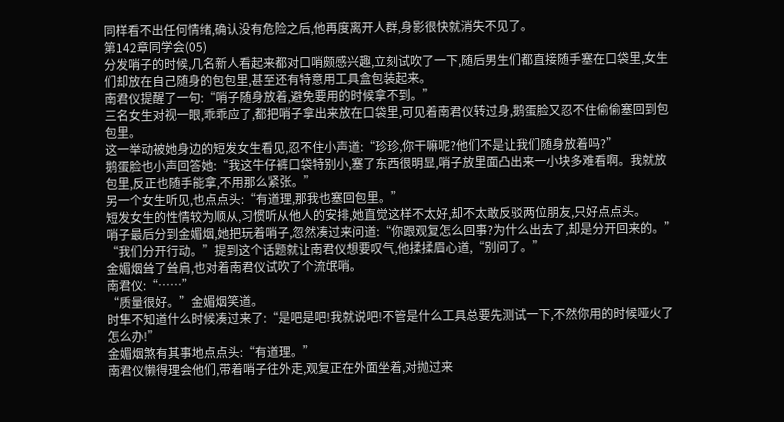同样看不出任何情绪,确认没有危险之后,他再度离开人群,身影很快就消失不见了。
第142章同学会(05)
分发哨子的时候,几名新人看起来都对口哨颇感兴趣,立刻试吹了一下,随后男生们都直接随手塞在口袋里,女生们却放在自己随身的包包里,甚至还有特意用工具盒包装起来。
南君仪提醒了一句:“哨子随身放着,避免要用的时候拿不到。”
三名女生对视一眼,乖乖应了,都把哨子拿出来放在口袋里,可见着南君仪转过身,鹅蛋脸又忍不住偷偷塞回到包包里。
这一举动被她身边的短发女生看见,忍不住小声道:“珍珍,你干嘛呢?他们不是让我们随身放着吗?”
鹅蛋脸也小声回答她:“我这牛仔裤口袋特别小,塞了东西很明显,哨子放里面凸出来一小块多难看啊。我就放包里,反正也随手能拿,不用那么紧张。”
另一个女生听见,也点点头:“有道理,那我也塞回包里。”
短发女生的性情较为顺从,习惯听从他人的安排,她直觉这样不太好,却不太敢反驳两位朋友,只好点点头。
哨子最后分到金媚烟,她把玩着哨子,忽然凑过来问道:“你跟观复怎么回事?为什么出去了,却是分开回来的。”
“我们分开行动。”提到这个话题就让南君仪想要叹气,他揉揉眉心道,“别问了。”
金媚烟耸了耸肩,也对着南君仪试吹了个流氓哨。
南君仪:“……”
“质量很好。”金媚烟笑道。
时隼不知道什么时候凑过来了:“是吧是吧!我就说吧!不管是什么工具总要先测试一下,不然你用的时候哑火了怎么办!”
金媚烟煞有其事地点点头:“有道理。”
南君仪懒得理会他们,带着哨子往外走,观复正在外面坐着,对抛过来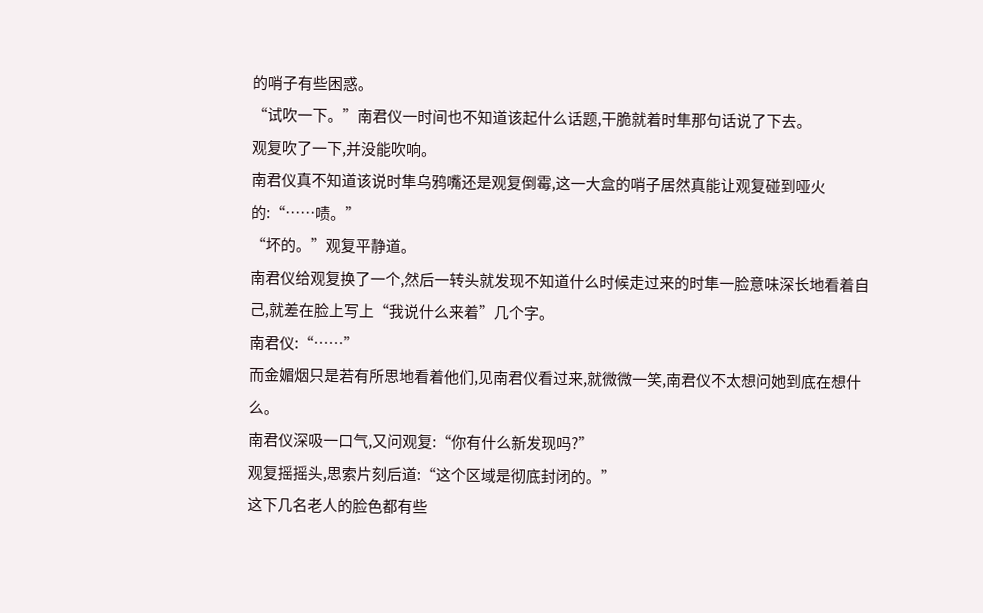的哨子有些困惑。
“试吹一下。”南君仪一时间也不知道该起什么话题,干脆就着时隼那句话说了下去。
观复吹了一下,并没能吹响。
南君仪真不知道该说时隼乌鸦嘴还是观复倒霉,这一大盒的哨子居然真能让观复碰到哑火的:“……啧。”
“坏的。”观复平静道。
南君仪给观复换了一个,然后一转头就发现不知道什么时候走过来的时隼一脸意味深长地看着自己,就差在脸上写上“我说什么来着”几个字。
南君仪:“……”
而金媚烟只是若有所思地看着他们,见南君仪看过来,就微微一笑,南君仪不太想问她到底在想什么。
南君仪深吸一口气,又问观复:“你有什么新发现吗?”
观复摇摇头,思索片刻后道:“这个区域是彻底封闭的。”
这下几名老人的脸色都有些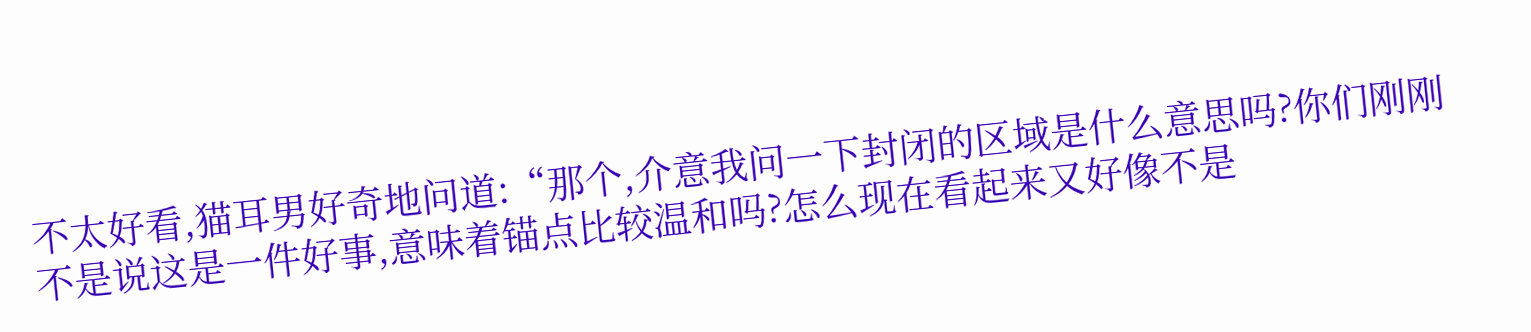不太好看,猫耳男好奇地问道:“那个,介意我问一下封闭的区域是什么意思吗?你们刚刚不是说这是一件好事,意味着锚点比较温和吗?怎么现在看起来又好像不是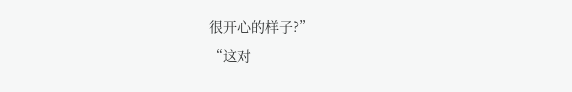很开心的样子?”
“这对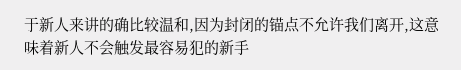于新人来讲的确比较温和,因为封闭的锚点不允许我们离开,这意味着新人不会触发最容易犯的新手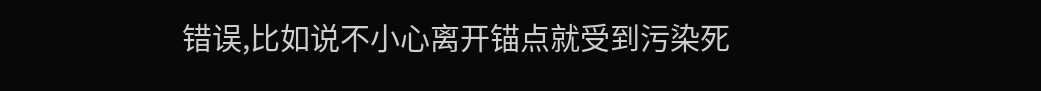错误,比如说不小心离开锚点就受到污染死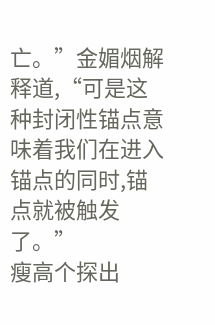亡。”金媚烟解释道,“可是这种封闭性锚点意味着我们在进入锚点的同时,锚点就被触发了。”
瘦高个探出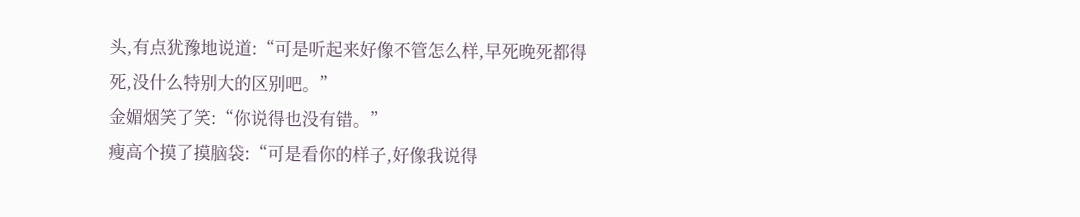头,有点犹豫地说道:“可是听起来好像不管怎么样,早死晚死都得死,没什么特别大的区别吧。”
金媚烟笑了笑:“你说得也没有错。”
瘦高个摸了摸脑袋:“可是看你的样子,好像我说得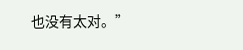也没有太对。”